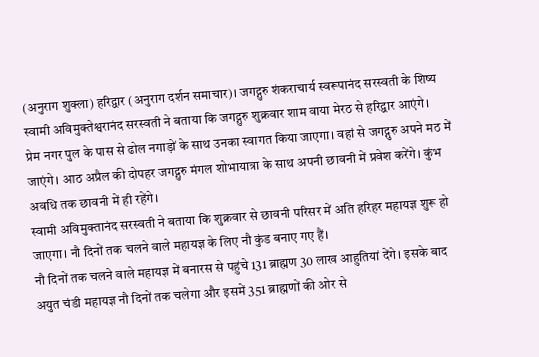(अनुराग शुक्ला) हरिद्वार (अनुराग दर्शन समाचार)। जगद्गुरु शंकराचार्य स्वरूपानंद सरस्वती के शिष्य स्वामी अविमुक्तेश्वरानंद सरस्वती ने बताया कि जगद्गुरु शुक्रवार शाम वाया मेरठ से हरिद्वार आएंगे।
प्रेम नगर पुल के पास से ढोल नगाड़ों के साथ उनका स्वागत किया जाएगा। वहां से जगद्गुरु अपने मठ में जाएंगे। आठ अप्रैल की दोपहर जगद्गुरु मंगल शोभायात्रा के साथ अपनी छावनी में प्रवेश करेंगे। कुंभ अवधि तक छावनी में ही रहेंगे।
स्वामी अविमुक्तानंद सरस्वती ने बताया कि शुक्रवार से छावनी परिसर में अति हरिहर महायज्ञ शुरू हो जाएगा। नौ दिनों तक चलने वाले महायज्ञ के लिए नौ कुंड बनाए गए हैं।
नौ दिनों तक चलने वाले महायज्ञ में बनारस से पहुंचे 131 ब्राह्मण 30 लाख आहुतियां देंगे। इसके बाद अयुत चंडी महायज्ञ नौ दिनों तक चलेगा और इसमें 351 ब्राह्मणों की ओर से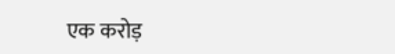एक करोड़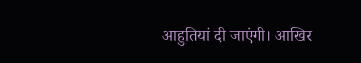आहुतियां दी जाएंगी। आखिर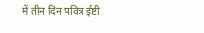में तीन दिन पवित्र ईष्टी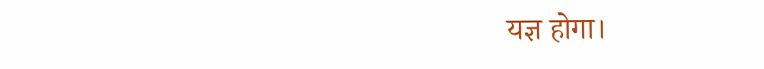यज्ञ होगा।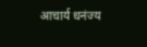आचार्य धनंज्य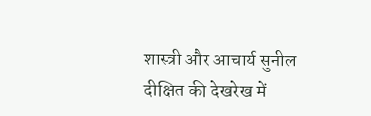शास्त्री और आचार्य सुनील दीक्षित की देखरेख में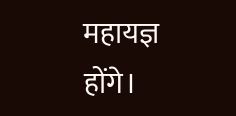महायज्ञ होंगे।